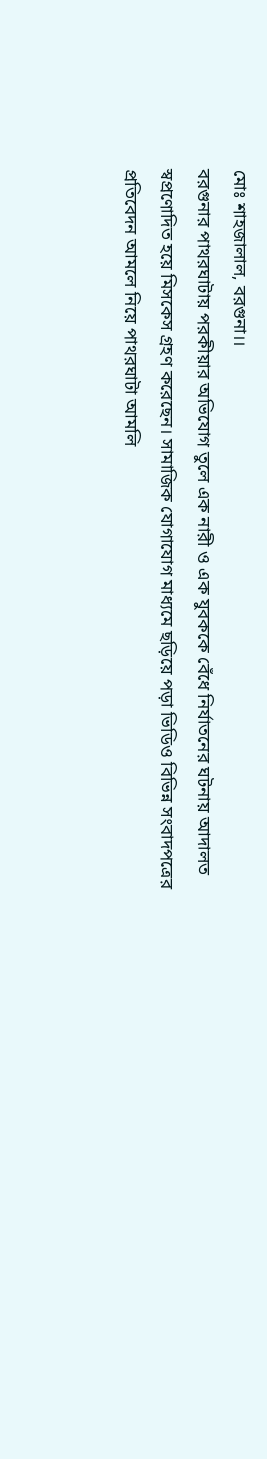মোঃ শাহজালাল, বরগুনা।।
বরগুনার পাথরঘাটায় পরকীয়ার অভিযোগ তুলে এক নারী ও এক যুবককে বেঁধে নির্যাতনের ঘটনায় আদালত স্বপ্রণোদিত হয়ে মিসকেস গ্রহণ করেছেন। সামাজিক যোগাযোগ মাধ্যমে ছড়িয়ে পড়া ভিডিও বিভিন্ন সংবাদপত্রের প্রতিবেদন আমলে নিয়ে পাথরঘাটা আমলি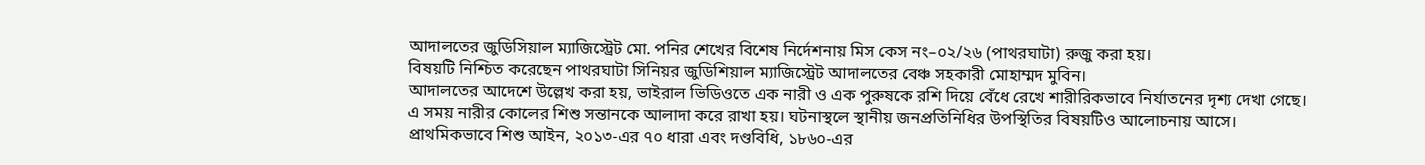আদালতের জুডিসিয়াল ম্যাজিস্ট্রেট মো. পনির শেখের বিশেষ নির্দেশনায় মিস কেস নং–০২/২৬ (পাথরঘাটা) রুজু করা হয়।
বিষয়টি নিশ্চিত করেছেন পাথরঘাটা সিনিয়র জুডিশিয়াল ম্যাজিস্ট্রেট আদালতের বেঞ্চ সহকারী মোহাম্মদ মুবিন।
আদালতের আদেশে উল্লেখ করা হয়, ভাইরাল ভিডিওতে এক নারী ও এক পুরুষকে রশি দিয়ে বেঁধে রেখে শারীরিকভাবে নির্যাতনের দৃশ্য দেখা গেছে। এ সময় নারীর কোলের শিশু সন্তানকে আলাদা করে রাখা হয়। ঘটনাস্থলে স্থানীয় জনপ্রতিনিধির উপস্থিতির বিষয়টিও আলোচনায় আসে। প্রাথমিকভাবে শিশু আইন, ২০১৩-এর ৭০ ধারা এবং দণ্ডবিধি, ১৮৬০-এর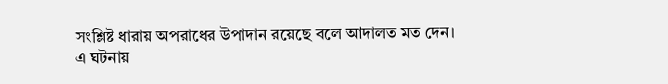সংশ্লিষ্ট ধারায় অপরাধের উপাদান রয়েছে বলে আদালত মত দেন।
এ ঘটনায়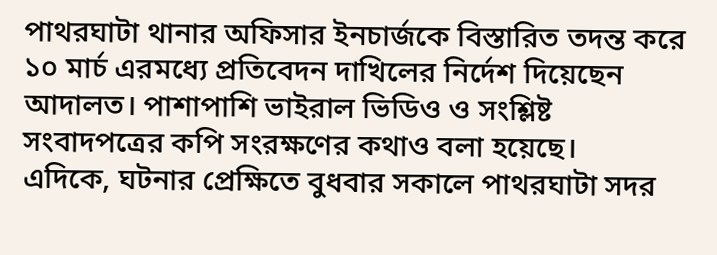পাথরঘাটা থানার অফিসার ইনচার্জকে বিস্তারিত তদন্ত করে ১০ মার্চ এরমধ্যে প্রতিবেদন দাখিলের নির্দেশ দিয়েছেন আদালত। পাশাপাশি ভাইরাল ভিডিও ও সংশ্লিষ্ট সংবাদপত্রের কপি সংরক্ষণের কথাও বলা হয়েছে।
এদিকে, ঘটনার প্রেক্ষিতে বুধবার সকালে পাথরঘাটা সদর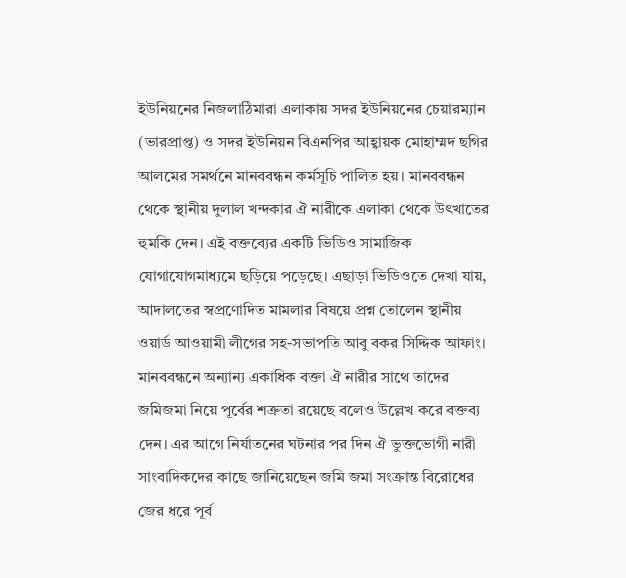ইউনিয়নের নিজলাঠিমারা এলাকায় সদর ইউনিয়নের চেয়ারম্যান (ভারপ্রাপ্ত) ও সদর ইউনিয়ন বিএনপির আহ্বায়ক মোহাম্মদ ছগির আলমের সমর্থনে মানববন্ধন কর্মসূচি পালিত হয়। মানববন্ধন থেকে স্থানীয় দুলাল খন্দকার ঐ নারীকে এলাকা থেকে উৎখাতের হুমকি দেন। এই বক্তব্যের একটি ভিডিও সামাজিক যোগাযোগমাধ্যমে ছড়িয়ে পড়েছে। এছাড়া ভিডিওতে দেখা যায়, আদালতের স্বপ্রণোদিত মামলার বিষয়ে প্রশ্ন তোলেন স্থানীয় ওয়ার্ড আওয়ামী লীগের সহ-সভাপতি আবু বকর সিদ্দিক আফাং।
মানববন্ধনে অন্যান্য একাধিক বক্তা ঐ নারীর সাথে তাদের জমিজমা নিয়ে পূর্বের শত্রুতা রয়েছে বলেও উল্লেখ করে বক্তব্য দেন। এর আগে নির্যাতনের ঘটনার পর দিন ঐ ভুক্তভোগী নারী সাংবাদিকদের কাছে জানিয়েছেন জমি জমা সংক্রান্ত বিরোধের জের ধরে পূর্ব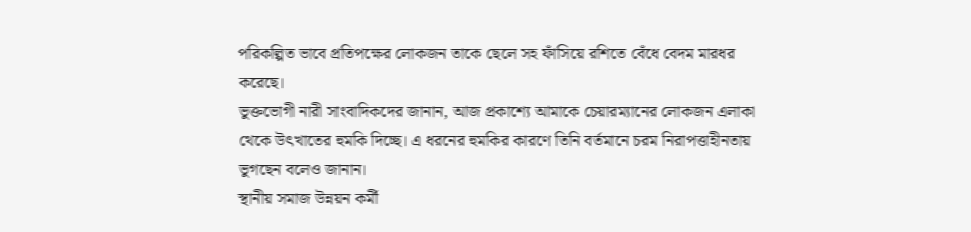পরিকল্পিত ভাবে প্রতিপক্ষের লোকজন তাকে ছেলে সহ ফাঁসিয়ে রশিতে বেঁধে বেদম মারধর করেছে।
ভুক্তভোগী নারী সাংবাদিকদের জানান, আজ প্রকাশ্যে আমাকে চেয়ারম্যানের লোকজন এলাকা থেকে উৎখাতের হুমকি দিচ্ছে। এ ধরনের হুমকির কারণে তিনি বর্তমানে চরম নিরাপত্তাহীনতায় ভুগছেন বলেও জানান।
স্থানীয় সমাজ উন্নয়ন কর্মী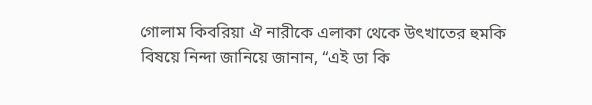গোলাম কিবরিয়া ঐ নারীকে এলাকা থেকে উৎখাতের হুমকি বিষয়ে নিন্দা জানিয়ে জানান, “এই ডা কি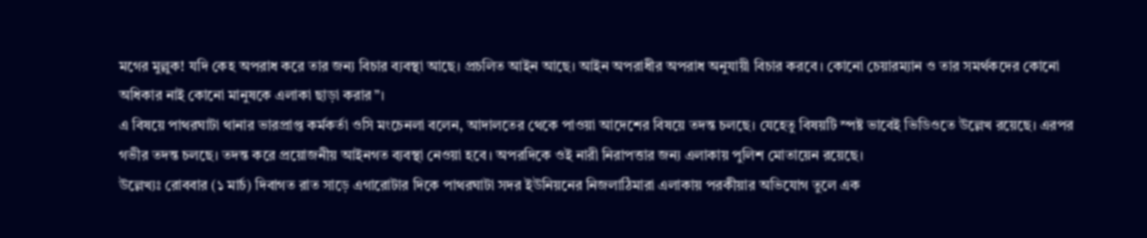মগের মুল্লুক! যদি কেহ অপরাধ করে তার জন্য বিচার ব্যবস্থা আছে। প্রচলিত আইন আছে। আইন অপরাধীর অপরাধ অনুযায়ী বিচার করবে। কোনো চেয়ারম্যান ও তার সমর্থকদের কোনো অধিকার নাই কোনো মানুষকে এলাকা ছাড়া করার”।
এ বিষয়ে পাথরঘাটা থানার ভারপ্রাপ্ত কর্মকর্তা ওসি মংচেনলা বলেন, আদালতের থেকে পাওয়া আদেশের বিষয়ে তদন্ত চলছে। যেহেতু বিষয়টি স্পষ্ট ভাবেই ভিডিওতে উল্লেখ রয়েছে। এরপর গভীর তদন্ত চলছে। তদন্ত করে প্রয়োজনীয় আইনগত ব্যবস্থা নেওয়া হবে। অপরদিকে ওই নারী নিরাপত্তার জন্য এলাকায় পুলিশ মোতায়েন রয়েছে।
উল্লেখ্যঃ রোববার (১ মার্চ) দিবাগত রাত সাড়ে এগারোটার দিকে পাথরঘাটা সদর ইউনিয়নের নিজলাঠিমারা এলাকায় পরকীয়ার অভিযোগ তুলে এক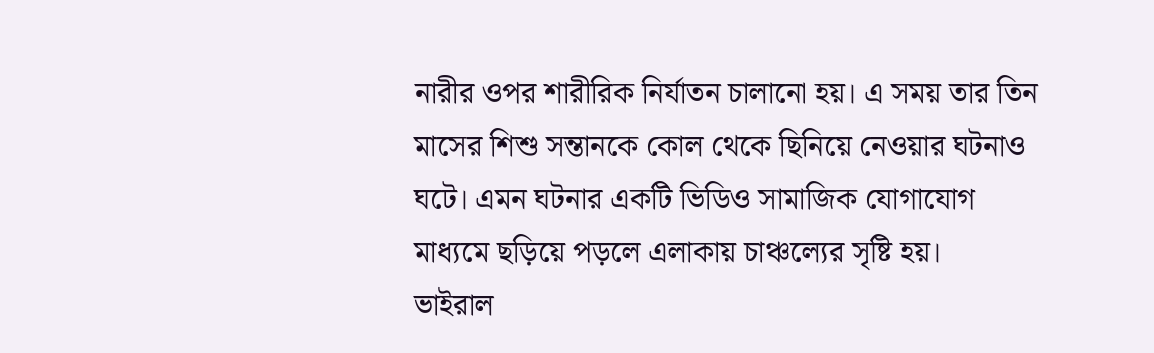নারীর ওপর শারীরিক নির্যাতন চালানো হয়। এ সময় তার তিন মাসের শিশু সন্তানকে কোল থেকে ছিনিয়ে নেওয়ার ঘটনাও ঘটে। এমন ঘটনার একটি ভিডিও সামাজিক যোগাযোগ মাধ্যমে ছড়িয়ে পড়লে এলাকায় চাঞ্চল্যের সৃষ্টি হয়।
ভাইরাল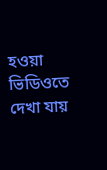হওয়া ভিডিওতে দেখা যায়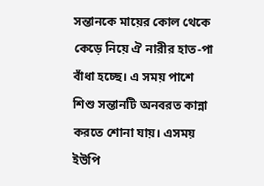সন্তানকে মায়ের কোল থেকে কেড়ে নিয়ে ঐ নারীর হাত-পা বাঁধা হচ্ছে। এ সময় পাশে শিশু সন্তানটি অনবরত কান্না করতে শোনা যায়। এসময় ইউপি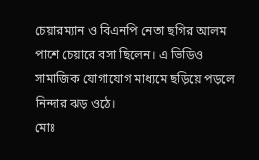চেয়ারম্যান ও বিএনপি নেতা ছগির আলম পাশে চেয়ারে বসা ছিলেন। এ ভিডিও সামাজিক যোগাযোগ মাধ্যমে ছড়িয়ে পড়লে নিন্দার ঝড় ওঠে।
মোঃ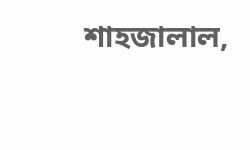শাহজালাল,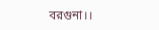বরগুনা।।